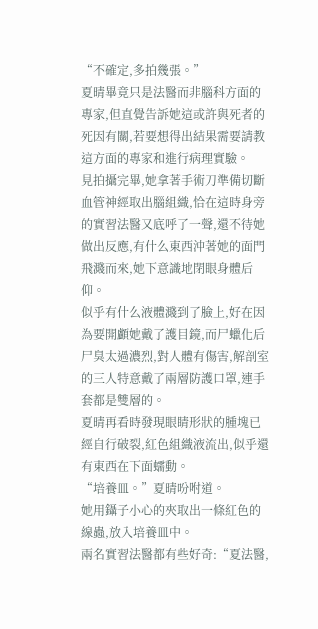“不確定,多拍幾張。”
夏晴畢竟只是法醫而非腦科方面的專家,但直覺告訴她這或許與死者的死因有關,若要想得出結果需要請教這方面的專家和進行病理實驗。
見拍攝完畢,她拿著手術刀準備切斷血管神經取出腦組織,恰在這時身旁的實習法醫又底呼了一聲,還不待她做出反應,有什么東西沖著她的面門飛濺而來,她下意識地閉眼身體后仰。
似乎有什么液體濺到了臉上,好在因為要開顱她戴了護目鏡,而尸蠟化后尸臭太過濃烈,對人體有傷害,解剖室的三人特意戴了兩層防護口罩,連手套都是雙層的。
夏晴再看時發現眼睛形狀的腫塊已經自行破裂,紅色組織液流出,似乎還有東西在下面蠕動。
“培養皿。”夏晴吩咐道。
她用鑷子小心的夾取出一條紅色的線蟲,放入培養皿中。
兩名實習法醫都有些好奇:“夏法醫,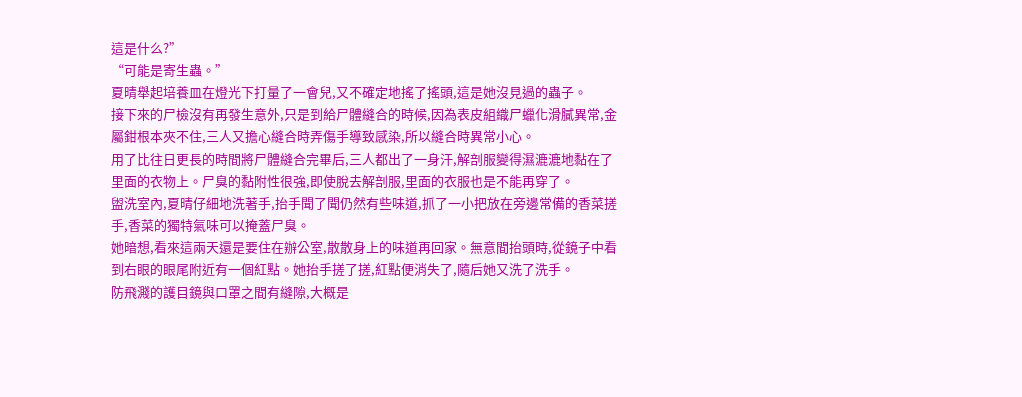這是什么?”
“可能是寄生蟲。”
夏晴舉起培養皿在燈光下打量了一會兒,又不確定地搖了搖頭,這是她沒見過的蟲子。
接下來的尸檢沒有再發生意外,只是到給尸體縫合的時候,因為表皮組織尸蠟化滑膩異常,金屬鉗根本夾不住,三人又擔心縫合時弄傷手導致感染,所以縫合時異常小心。
用了比往日更長的時間將尸體縫合完畢后,三人都出了一身汗,解剖服變得濕漉漉地黏在了里面的衣物上。尸臭的黏附性很強,即使脫去解剖服,里面的衣服也是不能再穿了。
盥洗室內,夏晴仔細地洗著手,抬手聞了聞仍然有些味道,抓了一小把放在旁邊常備的香菜搓手,香菜的獨特氣味可以掩蓋尸臭。
她暗想,看來這兩天還是要住在辦公室,散散身上的味道再回家。無意間抬頭時,從鏡子中看到右眼的眼尾附近有一個紅點。她抬手搓了搓,紅點便消失了,隨后她又洗了洗手。
防飛濺的護目鏡與口罩之間有縫隙,大概是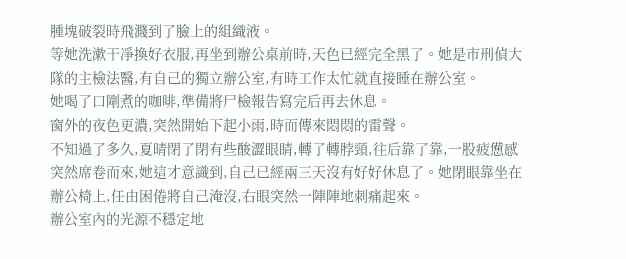腫塊破裂時飛濺到了臉上的組織液。
等她洗漱干凈換好衣服,再坐到辦公桌前時,天色已經完全黑了。她是市刑偵大隊的主檢法醫,有自己的獨立辦公室,有時工作太忙就直接睡在辦公室。
她喝了口剛煮的咖啡,準備將尸檢報告寫完后再去休息。
窗外的夜色更濃,突然開始下起小雨,時而傳來悶悶的雷聲。
不知過了多久,夏晴閉了閉有些酸澀眼睛,轉了轉脖頸,往后靠了靠,一股疲憊感突然席卷而來,她這才意識到,自己已經兩三天沒有好好休息了。她閉眼靠坐在辦公椅上,任由困倦將自己淹沒,右眼突然一陣陣地刺痛起來。
辦公室內的光源不穩定地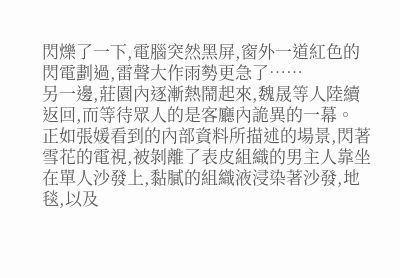閃爍了一下,電腦突然黑屏,窗外一道紅色的閃電劃過,雷聲大作雨勢更急了……
另一邊,莊園內逐漸熱鬧起來,魏晟等人陸續返回,而等待眾人的是客廳內詭異的一幕。
正如張媛看到的內部資料所描述的場景,閃著雪花的電視,被剝離了表皮組織的男主人靠坐在單人沙發上,黏膩的組織液浸染著沙發,地毯,以及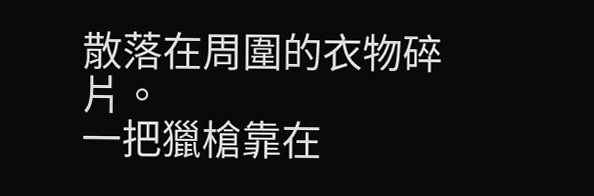散落在周圍的衣物碎片。
一把獵槍靠在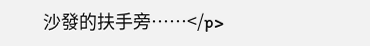沙發的扶手旁……</p>